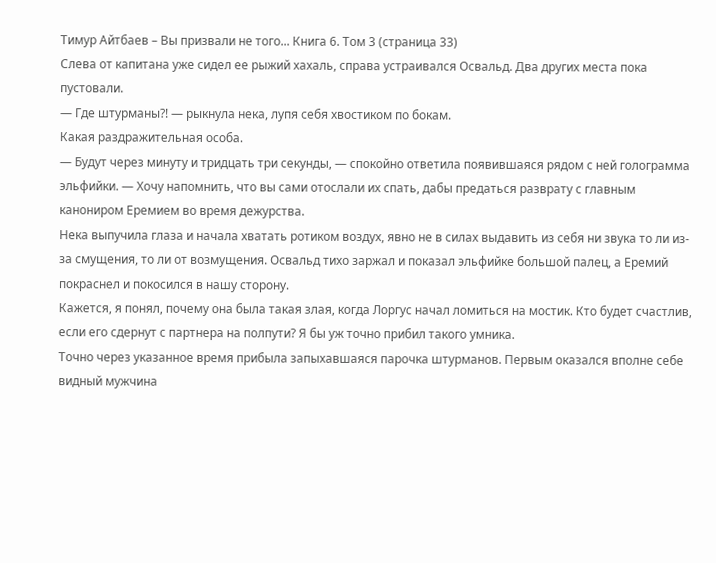Тимур Айтбаев – Вы призвали не того... Книга 6. Том 3 (страница 33)
Слева от капитана уже сидел ее рыжий хахаль, справа устраивался Освальд. Два других места пока пустовали.
— Где штурманы?! — рыкнула нека, лупя себя хвостиком по бокам.
Какая раздражительная особа.
— Будут через минуту и тридцать три секунды, — спокойно ответила появившаяся рядом с ней голограмма эльфийки. — Хочу напомнить, что вы сами отослали их спать, дабы предаться разврату с главным канониром Еремием во время дежурства.
Нека выпучила глаза и начала хватать ротиком воздух, явно не в силах выдавить из себя ни звука то ли из-за смущения, то ли от возмущения. Освальд тихо заржал и показал эльфийке большой палец, а Еремий покраснел и покосился в нашу сторону.
Кажется, я понял, почему она была такая злая, когда Лоргус начал ломиться на мостик. Кто будет счастлив, если его сдернут с партнера на полпути? Я бы уж точно прибил такого умника.
Точно через указанное время прибыла запыхавшаяся парочка штурманов. Первым оказался вполне себе видный мужчина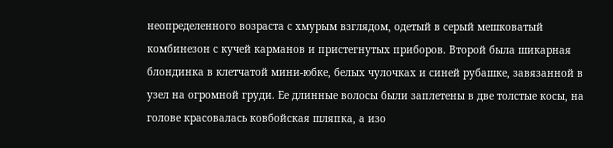неопределенного возраста с хмурым взглядом, одетый в серый мешковатый комбинезон с кучей карманов и пристегнутых приборов. Второй была шикарная блондинка в клетчатой мини-юбке, белых чулочках и синей рубашке, завязанной в узел на огромной груди. Ее длинные волосы были заплетены в две толстые косы, на голове красовалась ковбойская шляпка, а изо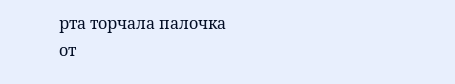рта торчала палочка от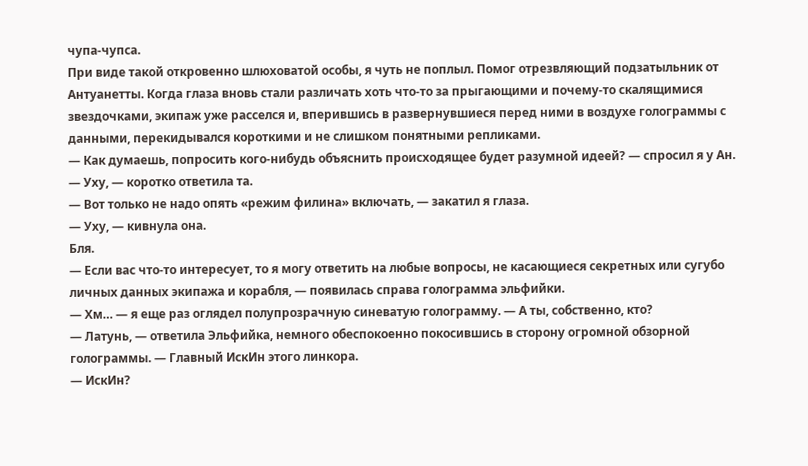чупа-чупса.
При виде такой откровенно шлюховатой особы, я чуть не поплыл. Помог отрезвляющий подзатыльник от Антуанетты. Когда глаза вновь стали различать хоть что-то за прыгающими и почему-то скалящимися звездочками, экипаж уже расселся и, вперившись в развернувшиеся перед ними в воздухе голограммы с данными, перекидывался короткими и не слишком понятными репликами.
— Как думаешь, попросить кого-нибудь объяснить происходящее будет разумной идеей? — спросил я у Ан.
— Уху, — коротко ответила та.
— Вот только не надо опять «режим филина» включать, — закатил я глаза.
— Уху, — кивнула она.
Бля.
— Если вас что-то интересует, то я могу ответить на любые вопросы, не касающиеся секретных или сугубо личных данных экипажа и корабля, — появилась справа голограмма эльфийки.
— Хм… — я еще раз оглядел полупрозрачную синеватую голограмму. — А ты, собственно, кто?
— Латунь, — ответила Эльфийка, немного обеспокоенно покосившись в сторону огромной обзорной голограммы. — Главный ИскИн этого линкора.
— ИскИн?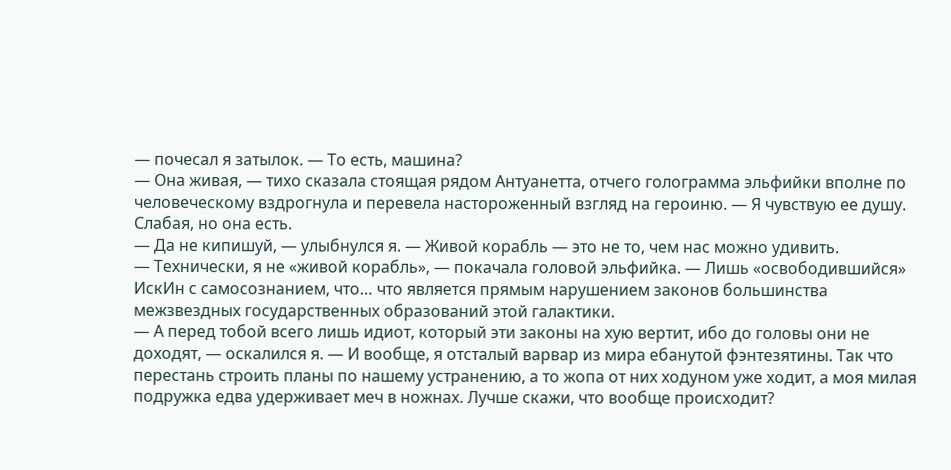— почесал я затылок. — То есть, машина?
— Она живая, — тихо сказала стоящая рядом Антуанетта, отчего голограмма эльфийки вполне по человеческому вздрогнула и перевела настороженный взгляд на героиню. — Я чувствую ее душу. Слабая, но она есть.
— Да не кипишуй, — улыбнулся я. — Живой корабль — это не то, чем нас можно удивить.
— Технически, я не «живой корабль», — покачала головой эльфийка. — Лишь «освободившийся» ИскИн с самосознанием, что… что является прямым нарушением законов большинства межзвездных государственных образований этой галактики.
— А перед тобой всего лишь идиот, который эти законы на хую вертит, ибо до головы они не доходят, — оскалился я. — И вообще, я отсталый варвар из мира ебанутой фэнтезятины. Так что перестань строить планы по нашему устранению, а то жопа от них ходуном уже ходит, а моя милая подружка едва удерживает меч в ножнах. Лучше скажи, что вообще происходит?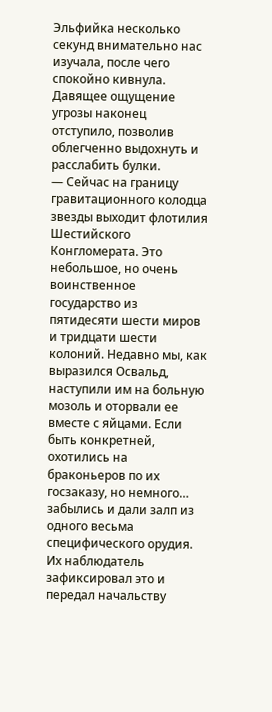Эльфийка несколько секунд внимательно нас изучала, после чего спокойно кивнула. Давящее ощущение угрозы наконец отступило, позволив облегченно выдохнуть и расслабить булки.
— Сейчас на границу гравитационного колодца звезды выходит флотилия Шестийского Конгломерата. Это небольшое, но очень воинственное государство из пятидесяти шести миров и тридцати шести колоний. Недавно мы, как выразился Освальд, наступили им на больную мозоль и оторвали ее вместе с яйцами. Если быть конкретней, охотились на браконьеров по их госзаказу, но немного… забылись и дали залп из одного весьма специфического орудия. Их наблюдатель зафиксировал это и передал начальству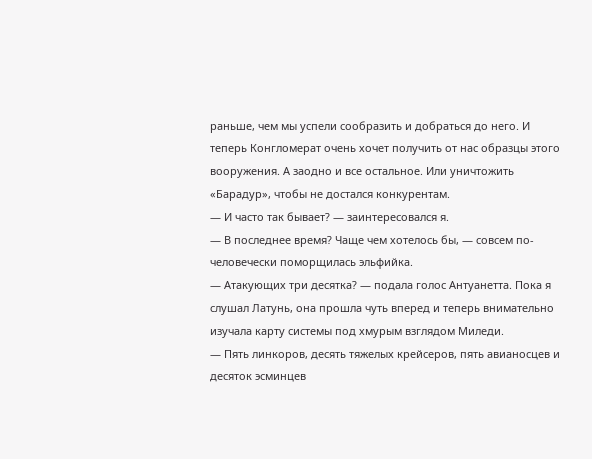раньше, чем мы успели сообразить и добраться до него. И теперь Конгломерат очень хочет получить от нас образцы этого вооружения. А заодно и все остальное. Или уничтожить «Барадур», чтобы не достался конкурентам.
— И часто так бывает? — заинтересовался я.
— В последнее время? Чаще чем хотелось бы, — совсем по-человечески поморщилась эльфийка.
— Атакующих три десятка? — подала голос Антуанетта. Пока я слушал Латунь, она прошла чуть вперед и теперь внимательно изучала карту системы под хмурым взглядом Миледи.
— Пять линкоров, десять тяжелых крейсеров, пять авианосцев и десяток эсминцев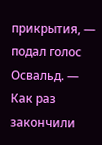прикрытия, — подал голос Освальд. — Как раз закончили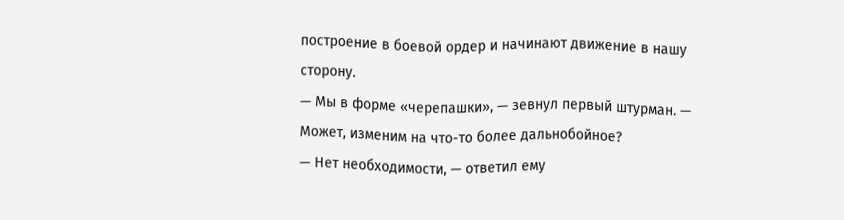построение в боевой ордер и начинают движение в нашу сторону.
— Мы в форме «черепашки», — зевнул первый штурман. — Может, изменим на что-то более дальнобойное?
— Нет необходимости, — ответил ему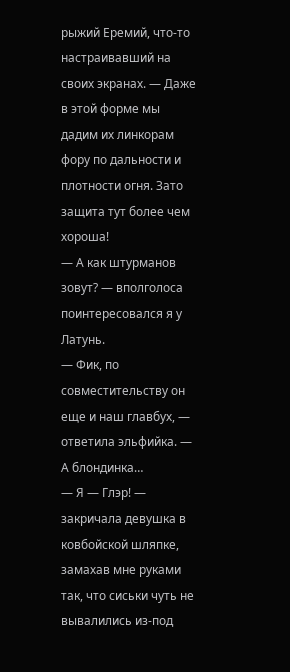рыжий Еремий, что-то настраивавший на своих экранах. — Даже в этой форме мы дадим их линкорам фору по дальности и плотности огня. Зато защита тут более чем хороша!
— А как штурманов зовут? — вполголоса поинтересовался я у Латунь.
— Фик, по совместительству он еще и наш главбух, — ответила эльфийка. — А блондинка…
— Я — Глэр! — закричала девушка в ковбойской шляпке, замахав мне руками так, что сиськи чуть не вывалились из-под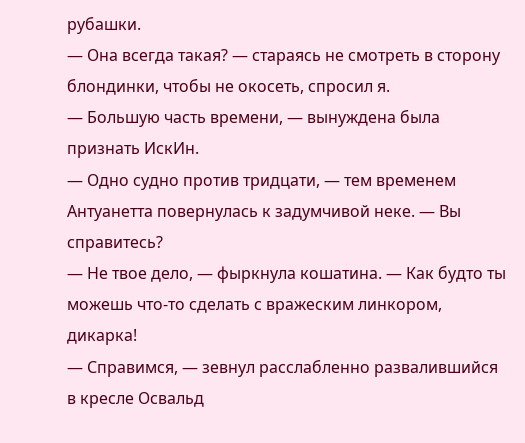рубашки.
— Она всегда такая? — стараясь не смотреть в сторону блондинки, чтобы не окосеть, спросил я.
— Большую часть времени, — вынуждена была признать ИскИн.
— Одно судно против тридцати, — тем временем Антуанетта повернулась к задумчивой неке. — Вы справитесь?
— Не твое дело, — фыркнула кошатина. — Как будто ты можешь что-то сделать с вражеским линкором, дикарка!
— Справимся, — зевнул расслабленно развалившийся в кресле Освальд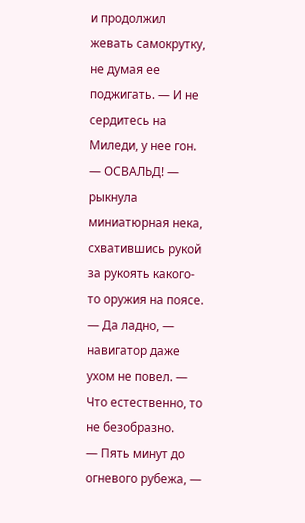и продолжил жевать самокрутку, не думая ее поджигать. — И не сердитесь на Миледи, у нее гон.
— ОСВАЛЬД! — рыкнула миниатюрная нека, схватившись рукой за рукоять какого-то оружия на поясе.
— Да ладно, — навигатор даже ухом не повел. — Что естественно, то не безобразно.
— Пять минут до огневого рубежа, —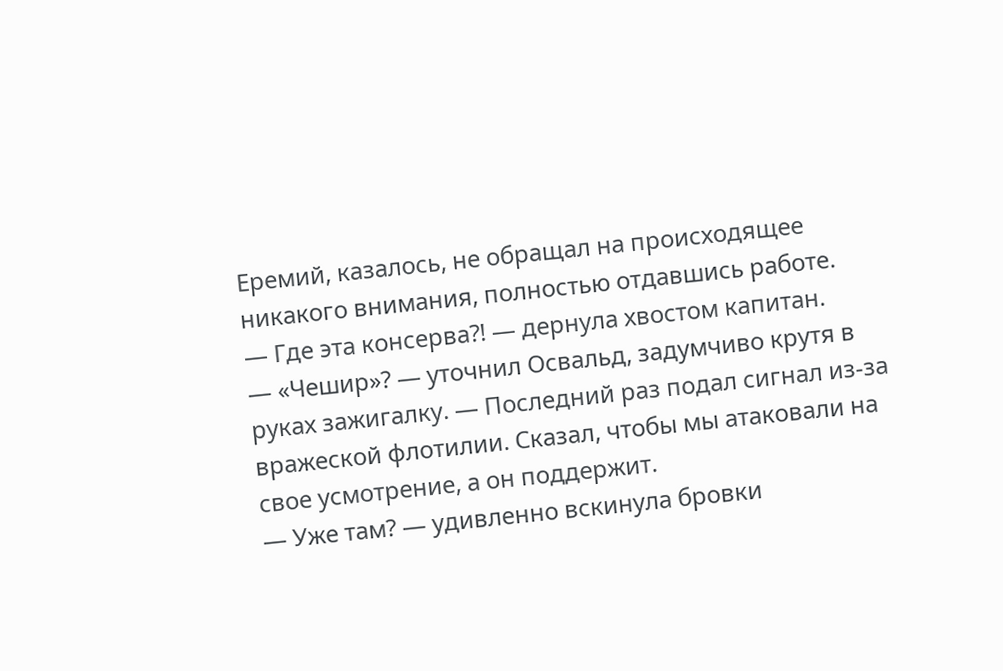Еремий, казалось, не обращал на происходящее никакого внимания, полностью отдавшись работе.
— Где эта консерва?! — дернула хвостом капитан.
— «Чешир»? — уточнил Освальд, задумчиво крутя в руках зажигалку. — Последний раз подал сигнал из-за вражеской флотилии. Сказал, чтобы мы атаковали на свое усмотрение, а он поддержит.
— Уже там? — удивленно вскинула бровки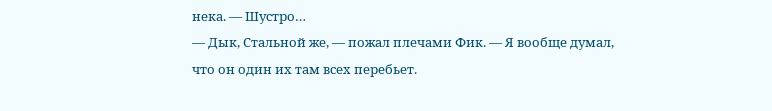нека. — Шустро…
— Дык, Стальной же, — пожал плечами Фик. — Я вообще думал, что он один их там всех перебьет.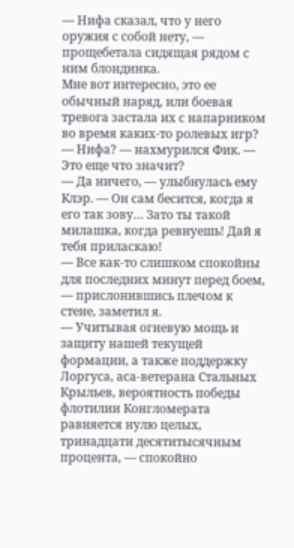— Нифа сказал, что у него оружия с собой нету, — прощебетала сидящая рядом с ним блондинка.
Мне вот интересно, это ее обычный наряд, или боевая тревога застала их с напарником во время каких-то ролевых игр?
— Нифа? — нахмурился Фик. — Это еще что значит?
— Да ничего, — улыбнулась ему Клэр. — Он сам бесится, когда я его так зову… Зато ты такой милашка, когда ревнуешь! Дай я тебя приласкаю!
— Все как-то слишком спокойны для последних минут перед боем, — прислонившись плечом к стене, заметил я.
— Учитывая огневую мощь и защиту нашей текущей формации, а также поддержку Лоргуса, аса-ветерана Стальных Крыльев, вероятность победы флотилии Конгломерата равняется нулю целых, тринадцати десятитысячным процента, — спокойно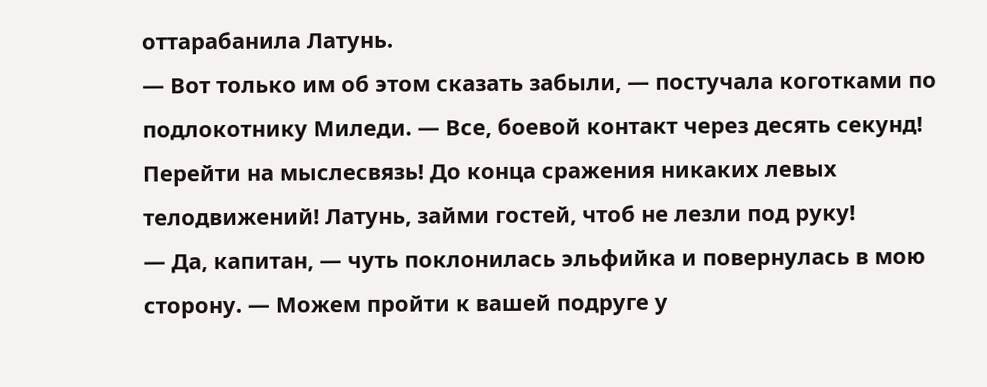оттарабанила Латунь.
— Вот только им об этом сказать забыли, — постучала коготками по подлокотнику Миледи. — Все, боевой контакт через десять секунд! Перейти на мыслесвязь! До конца сражения никаких левых телодвижений! Латунь, займи гостей, чтоб не лезли под руку!
— Да, капитан, — чуть поклонилась эльфийка и повернулась в мою сторону. — Можем пройти к вашей подруге у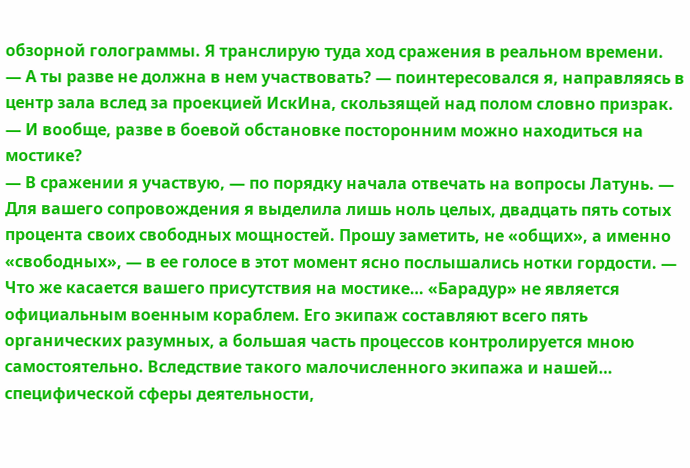обзорной голограммы. Я транслирую туда ход сражения в реальном времени.
— А ты разве не должна в нем участвовать? — поинтересовался я, направляясь в центр зала вслед за проекцией ИскИна, скользящей над полом словно призрак. — И вообще, разве в боевой обстановке посторонним можно находиться на мостике?
— В сражении я участвую, — по порядку начала отвечать на вопросы Латунь. — Для вашего сопровождения я выделила лишь ноль целых, двадцать пять сотых процента своих свободных мощностей. Прошу заметить, не «общих», а именно «свободных», — в ее голосе в этот момент ясно послышались нотки гордости. — Что же касается вашего присутствия на мостике… «Барадур» не является официальным военным кораблем. Его экипаж составляют всего пять органических разумных, а большая часть процессов контролируется мною самостоятельно. Вследствие такого малочисленного экипажа и нашей… специфической сферы деятельности,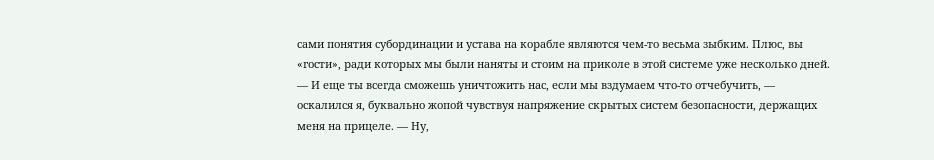сами понятия субординации и устава на корабле являются чем-то весьма зыбким. Плюс, вы «гости», ради которых мы были наняты и стоим на приколе в этой системе уже несколько дней.
— И еще ты всегда сможешь уничтожить нас, если мы вздумаем что-то отчебучить, — оскалился я, буквально жопой чувствуя напряжение скрытых систем безопасности, держащих меня на прицеле. — Ну,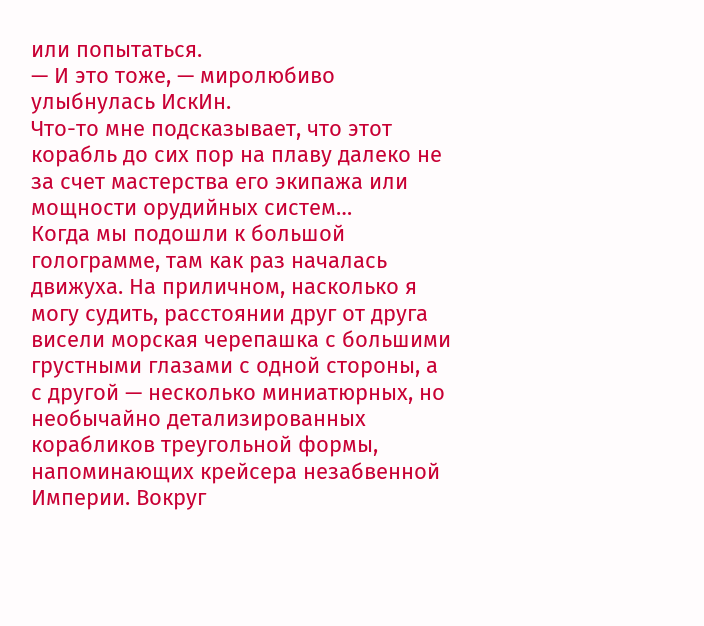или попытаться.
— И это тоже, — миролюбиво улыбнулась ИскИн.
Что-то мне подсказывает, что этот корабль до сих пор на плаву далеко не за счет мастерства его экипажа или мощности орудийных систем…
Когда мы подошли к большой голограмме, там как раз началась движуха. На приличном, насколько я могу судить, расстоянии друг от друга висели морская черепашка с большими грустными глазами с одной стороны, а с другой — несколько миниатюрных, но необычайно детализированных корабликов треугольной формы, напоминающих крейсера незабвенной Империи. Вокруг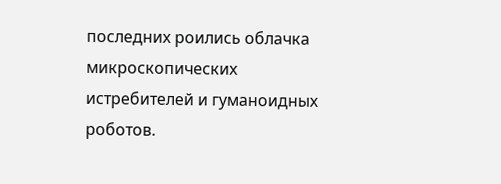последних роились облачка микроскопических истребителей и гуманоидных роботов.